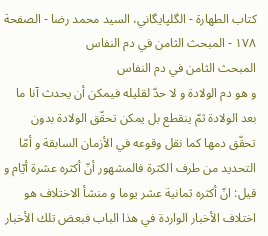كتاب الطهارة - الگلپايگاني، السيد محمد رضا - الصفحة ١٧٨ - المبحث الثامن في دم النفاس
المبحث الثامن في دم النفاس
و هو دم الولادة و لا حدّ لقليله فيمكن أن يحدث آنا ما بعد الولادة ثمّ ينقطع بل يمكن تحقّق الولادة بدون تحقّق دمها كما نقل وقوعه في الأزمان السابقة و أمّا التحديد من طرف الكثرة فالمشهور أنّ أكثره عشرة أيّام و قيل: انّ أكثره ثمانية عشر يوما و منشأ الاختلاف هو اختلاف الأخبار الواردة في هذا الباب فبعض تلك الأخبار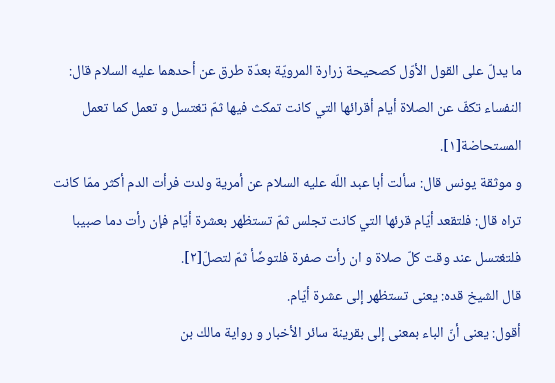ما يدلّ على القول الأوّل كصحيحة زرارة المرويّة بعدّة طرق عن أحدهما عليه السلام قال: النفساء تكفّ عن الصلاة أيام أقرائها التي كانت تمكث فيها ثمّ تغتسل و تعمل كما تعمل المستحاضة[١].
و موثقة يونس قال: سألت أبا عبد اللّه عليه السلام عن أمرية ولدت فرأت الدم أكثر ممّا كانت تراه قال: فلتقعد أيّام قرئها التي كانت تجلس ثمّ تستظهر بعشرة أيّام فإن رأت دما صبيبا فلتغتسل عند وقت كلّ صلاة و ان رأت صفرة فلتوضّأ ثمّ لتصلّ[٢].
قال الشيخ قده: يعنى تستظهر إلى عشرة أيّام.
أقول: يعنى أنّ الباء بمعنى إلى بقرينة سائر الأخبار و رواية مالك بن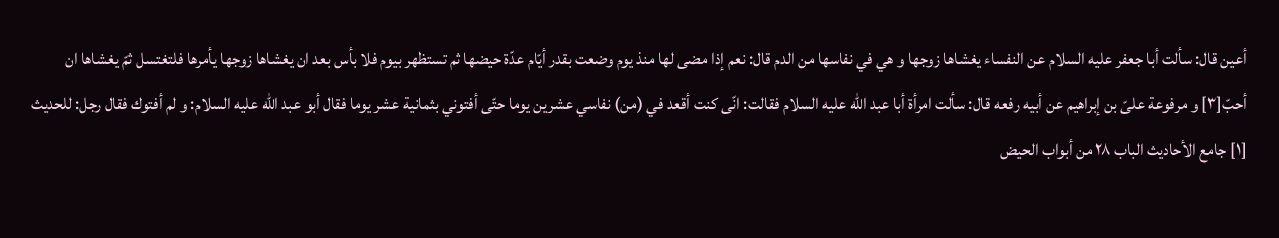أعين قال: سألت أبا جعفر عليه السلام عن النفساء يغشاها زوجها و هي في نفاسها من الدم قال: نعم إذا مضى لها منذ يوم وضعت بقدر أيّام عدّة حيضها ثم تستظهر بيوم فلا بأس بعد ان يغشاها زوجها يأمرها فلتغتسل ثمّ يغشاها ان أحبّ[٣] و مرفوعة علىّ بن إبراهيم عن أبيه رفعه قال: سألت امرأة أبا عبد اللّه عليه السلام فقالت: انّى كنت أقعد في (من) نفاسي عشرين يوما حتّى أفتوني بثمانية عشر يوما فقال أبو عبد اللّه عليه السلام: و لم أفتوك فقال رجل: للحديث
[١] جامع الأحاديث الباب ٢٨ من أبواب الحيض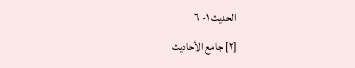الحديث ١- ٦
[٢] جامع الأحاديث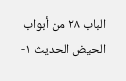الباب ٢٨ من أبواب الحيض الحديث ١-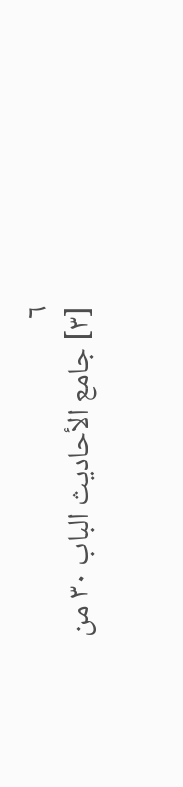٦
[٣] جامع الأحاديث الباب ٣٠ من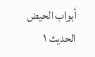أبواب الحيض الحديث ١